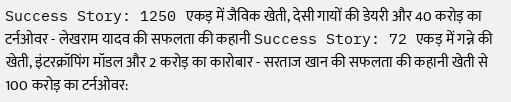Success Story: 1250 एकड़ में जैविक खेती, देसी गायों की डेयरी और 40 करोड़ का टर्नओवर - लेखराम यादव की सफलता की कहानी Success Story: 72 एकड़ में गन्ने की खेती, इंटरक्रॉपिंग मॉडल और 2 करोड़ का कारोबार - सरताज खान की सफलता की कहानी खेती से 100 करोड़ का टर्नओवर: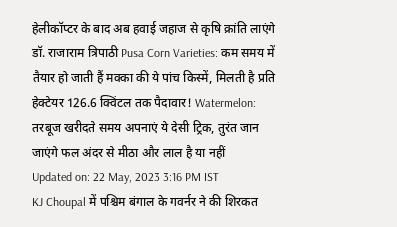हेलीकॉप्टर के बाद अब हवाई जहाज से कृषि क्रांति लाएंगे डॉ. राजाराम त्रिपाठी Pusa Corn Varieties: कम समय में तैयार हो जाती हैं मक्का की ये पांच किस्में, मिलती है प्रति हेक्टेयर 126.6 क्विंटल तक पैदावार! Watermelon: तरबूज खरीदते समय अपनाएं ये देसी ट्रिक, तुरंत जान जाएंगे फल अंदर से मीठा और लाल है या नहीं
Updated on: 22 May, 2023 3:16 PM IST
KJ Choupal में पश्चिम बंगाल के गवर्नर ने की शिरकत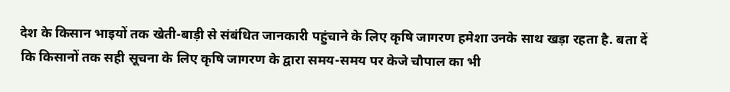देश के किसान भाइयों तक खेती-बाड़ी से संबंधित जानकारी पहुंचाने के लिए कृषि जागरण हमेशा उनके साथ खड़ा रहता है. बता दें कि किसानों तक सही सूचना के लिए कृषि जागरण के द्वारा समय-समय पर केजे चौपाल का भी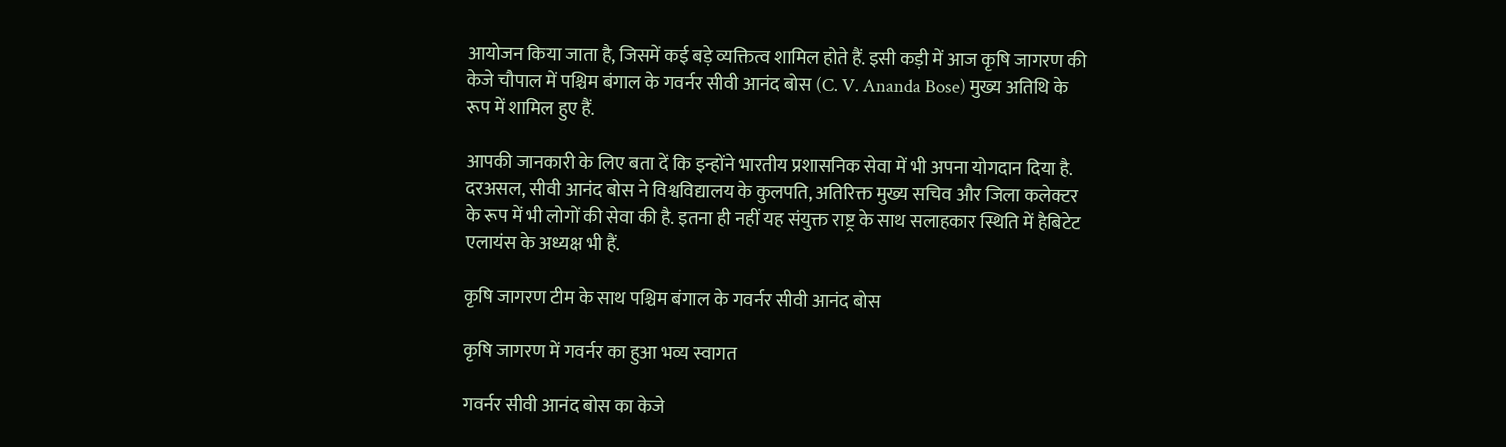आयोजन किया जाता है, जिसमें कई बड़े व्यक्तित्व शामिल होते हैं. इसी कड़ी में आज कृषि जागरण की केजे चौपाल में पश्चिम बंगाल के गवर्नर सीवी आनंद बोस (C. V. Ananda Bose) मुख्य अतिथि के रूप में शामिल हुए हैं.

आपकी जानकारी के लिए बता दें कि इन्होंने भारतीय प्रशासनिक सेवा में भी अपना योगदान दिया है. दरअसल, सीवी आनंद बोस ने विश्वविद्यालय के कुलपति, अतिरिक्त मुख्य सचिव और जिला कलेक्टर के रूप में भी लोगों की सेवा की है. इतना ही नहीं यह संयुक्त राष्ट्र के साथ सलाहकार स्थिति में हैबिटेट एलायंस के अध्यक्ष भी हैं.

कृषि जागरण टीम के साथ पश्चिम बंगाल के गवर्नर सीवी आनंद बोस

कृषि जागरण में गवर्नर का हुआ भव्य स्वागत

गवर्नर सीवी आनंद बोस का केजे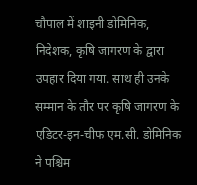चौपाल में शाइनी डोमिनिक, निदेशक, कृषि जागरण के द्वारा उपहार दिया गया. साथ ही उनके सम्मान के तौर पर कृषि जागरण के एडिटर-इन-चीफ एम.सी. डोमिनिक ने पश्चिम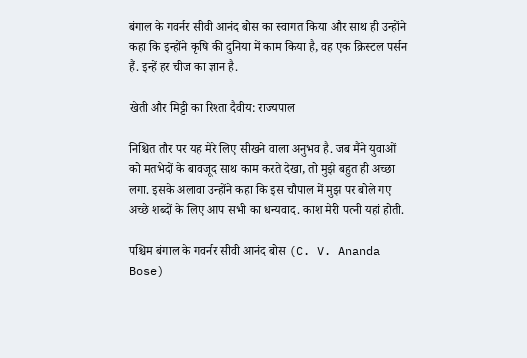बंगाल के गवर्नर सीवी आनंद बोस का स्वागत किया और साथ ही उन्होंने कहा कि इन्होंने कृषि की दुनिया में काम किया है, वह एक क्रिस्टल पर्सन हैं. इन्हें हर चीज का ज्ञान है.

खेती और मिट्टी का रिश्ता दैवीय: राज्यपाल

निश्चित तौर पर यह मेरे लिए सीखने वाला अनुभव है. जब मैंने युवाओं को मतभेदों के बावजूद साथ काम करते देखा, तो मुझे बहुत ही अच्छा लगा. इसके अलावा उन्होंने कहा कि इस चौपाल में मुझ पर बोले गए अच्छे शब्दों के लिए आप सभी का धन्यवाद. काश मेरी पत्नी यहां होती.

पश्चिम बंगाल के गवर्नर सीवी आनंद बोस (C. V. Ananda Bose)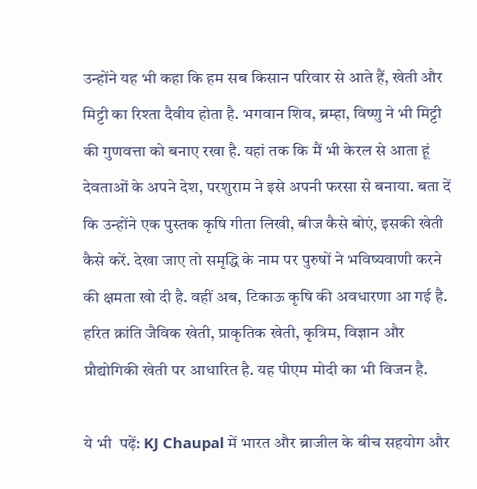उन्होंने यह भी कहा कि हम सब किसान परिवार से आते हैं, खेती और मिट्टी का रिश्ता दैवीय होता है. भगवान शिव, ब्रम्हा, विष्णु ने भी मिट्टी की गुणवत्ता को बनाए रखा है. यहां तक कि मैं भी केरल से आता हूं देवताओं के अपने देश, परशुराम ने इसे अपनी फरसा से बनाया. बता दें कि उन्होंने एक पुस्तक कृषि गीता लिखी, बीज कैसे बोएं, इसकी खेती कैसे करें. देखा जाए तो समृद्धि के नाम पर पुरुषों ने भविष्यवाणी करने की क्षमता खो दी है. वहीं अब, टिकाऊ कृषि की अवधारणा आ गई है. हरित क्रांति जैविक खेती, प्राकृतिक खेती, कृत्रिम, विज्ञान और प्रौद्योगिकी खेती पर आधारित है. यह पीएम मोदी का भी विजन है.

ये भी  पढ़ें: KJ Chaupal में भारत और ब्राजील के बीच सहयोग और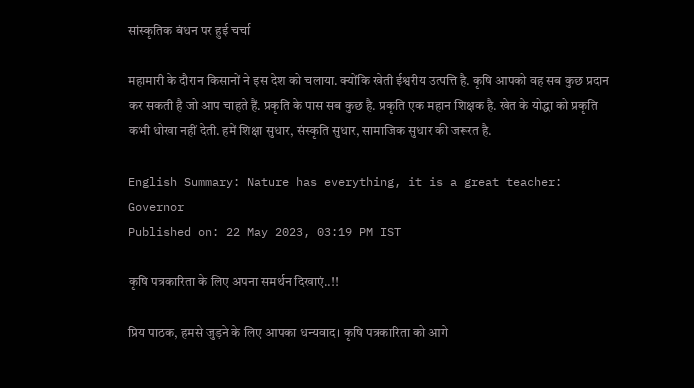सांस्कृतिक बंधन पर हुई चर्चा

महामारी के दौरान किसानों ने इस देश को चलाया. क्योंकि खेती ईश्वरीय उत्पत्ति है. कृषि आपको वह सब कुछ प्रदान कर सकती है जो आप चाहते हैं. प्रकृति के पास सब कुछ है. प्रकृति एक महान शिक्षक है. खेत के योद्धा को प्रकृति कभी धोखा नहीं देती. हमें शिक्षा सुधार, संस्कृति सुधार, सामाजिक सुधार की जरूरत है.

English Summary: Nature has everything, it is a great teacher: Governor
Published on: 22 May 2023, 03:19 PM IST

कृषि पत्रकारिता के लिए अपना समर्थन दिखाएं..!!

प्रिय पाठक, हमसे जुड़ने के लिए आपका धन्यवाद। कृषि पत्रकारिता को आगे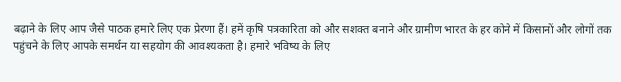बढ़ाने के लिए आप जैसे पाठक हमारे लिए एक प्रेरणा हैं। हमें कृषि पत्रकारिता को और सशक्त बनाने और ग्रामीण भारत के हर कोने में किसानों और लोगों तक पहुंचने के लिए आपके समर्थन या सहयोग की आवश्यकता है। हमारे भविष्य के लिए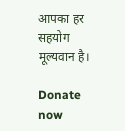आपका हर सहयोग मूल्यवान है।

Donate now